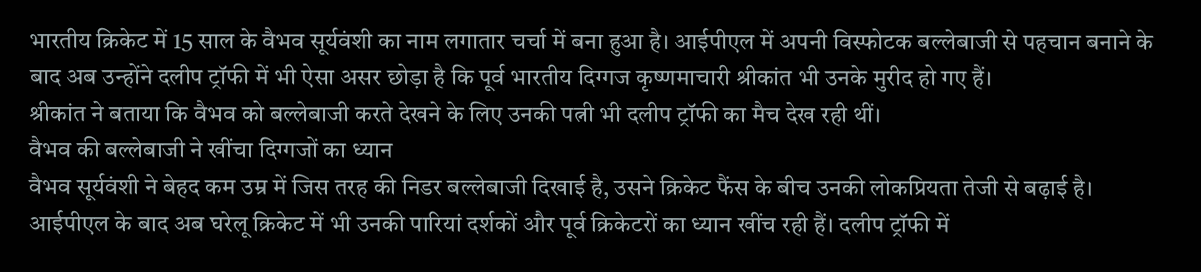भारतीय क्रिकेट में 15 साल के वैभव सूर्यवंशी का नाम लगातार चर्चा में बना हुआ है। आईपीएल में अपनी विस्फोटक बल्लेबाजी से पहचान बनाने के बाद अब उन्होंने दलीप ट्रॉफी में भी ऐसा असर छोड़ा है कि पूर्व भारतीय दिग्गज कृष्णमाचारी श्रीकांत भी उनके मुरीद हो गए हैं।
श्रीकांत ने बताया कि वैभव को बल्लेबाजी करते देखने के लिए उनकी पत्नी भी दलीप ट्रॉफी का मैच देख रही थीं।
वैभव की बल्लेबाजी ने खींचा दिग्गजों का ध्यान
वैभव सूर्यवंशी ने बेहद कम उम्र में जिस तरह की निडर बल्लेबाजी दिखाई है, उसने क्रिकेट फैंस के बीच उनकी लोकप्रियता तेजी से बढ़ाई है। आईपीएल के बाद अब घरेलू क्रिकेट में भी उनकी पारियां दर्शकों और पूर्व क्रिकेटरों का ध्यान खींच रही हैं। दलीप ट्रॉफी में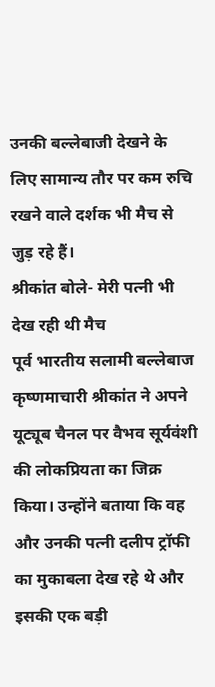उनकी बल्लेबाजी देखने के लिए सामान्य तौर पर कम रुचि रखने वाले दर्शक भी मैच से जुड़ रहे हैं।
श्रीकांत बोले- मेरी पत्नी भी देख रही थी मैच
पूर्व भारतीय सलामी बल्लेबाज कृष्णमाचारी श्रीकांत ने अपने यूट्यूब चैनल पर वैभव सूर्यवंशी की लोकप्रियता का जिक्र किया। उन्होंने बताया कि वह और उनकी पत्नी दलीप ट्रॉफी का मुकाबला देख रहे थे और इसकी एक बड़ी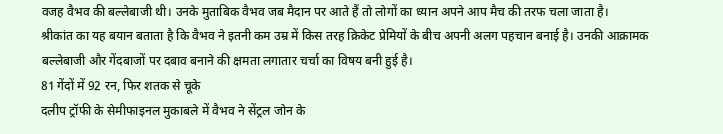वजह वैभव की बल्लेबाजी थी। उनके मुताबिक वैभव जब मैदान पर आते हैं तो लोगों का ध्यान अपने आप मैच की तरफ चला जाता है।
श्रीकांत का यह बयान बताता है कि वैभव ने इतनी कम उम्र में किस तरह क्रिकेट प्रेमियों के बीच अपनी अलग पहचान बनाई है। उनकी आक्रामक बल्लेबाजी और गेंदबाजों पर दबाव बनाने की क्षमता लगातार चर्चा का विषय बनी हुई है।
81 गेंदों में 92 रन, फिर शतक से चूके
दलीप ट्रॉफी के सेमीफाइनल मुकाबले में वैभव ने सेंट्रल जोन के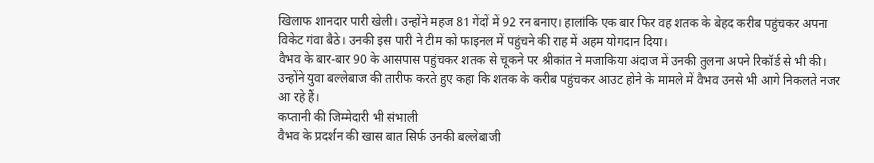खिलाफ शानदार पारी खेली। उन्होंने महज 81 गेंदों में 92 रन बनाए। हालांकि एक बार फिर वह शतक के बेहद करीब पहुंचकर अपना विकेट गंवा बैठे। उनकी इस पारी ने टीम को फाइनल में पहुंचने की राह में अहम योगदान दिया।
वैभव के बार-बार 90 के आसपास पहुंचकर शतक से चूकने पर श्रीकांत ने मजाकिया अंदाज में उनकी तुलना अपने रिकॉर्ड से भी की। उन्होंने युवा बल्लेबाज की तारीफ करते हुए कहा कि शतक के करीब पहुंचकर आउट होने के मामले में वैभव उनसे भी आगे निकलते नजर आ रहे हैं।
कप्तानी की जिम्मेदारी भी संभाली
वैभव के प्रदर्शन की खास बात सिर्फ उनकी बल्लेबाजी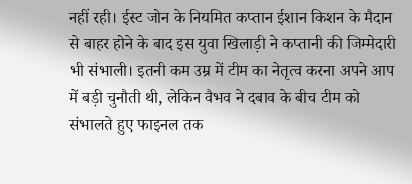नहीं रही। ईस्ट जोन के नियमित कप्तान ईशान किशन के मैदान से बाहर होने के बाद इस युवा खिलाड़ी ने कप्तानी की जिम्मेदारी भी संभाली। इतनी कम उम्र में टीम का नेतृत्व करना अपने आप में बड़ी चुनौती थी, लेकिन वैभव ने दबाव के बीच टीम को संभालते हुए फाइनल तक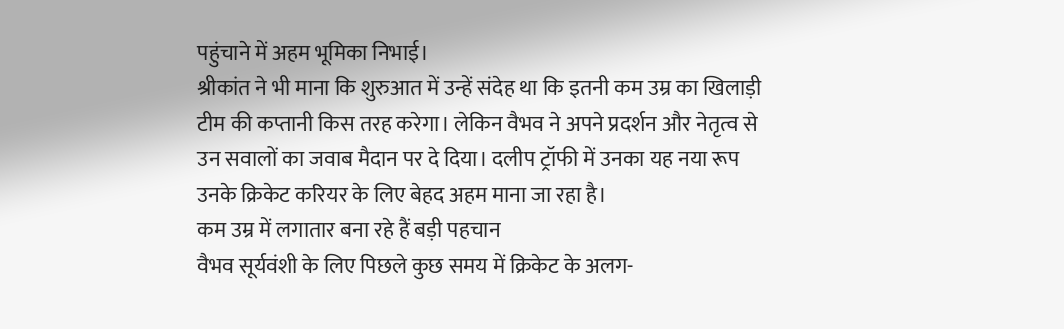पहुंचाने में अहम भूमिका निभाई।
श्रीकांत ने भी माना कि शुरुआत में उन्हें संदेह था कि इतनी कम उम्र का खिलाड़ी टीम की कप्तानी किस तरह करेगा। लेकिन वैभव ने अपने प्रदर्शन और नेतृत्व से उन सवालों का जवाब मैदान पर दे दिया। दलीप ट्रॉफी में उनका यह नया रूप उनके क्रिकेट करियर के लिए बेहद अहम माना जा रहा है।
कम उम्र में लगातार बना रहे हैं बड़ी पहचान
वैभव सूर्यवंशी के लिए पिछले कुछ समय में क्रिकेट के अलग-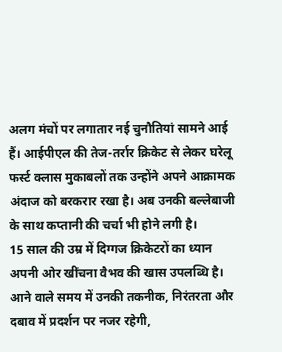अलग मंचों पर लगातार नई चुनौतियां सामने आई हैं। आईपीएल की तेज-तर्रार क्रिकेट से लेकर घरेलू फर्स्ट क्लास मुकाबलों तक उन्होंने अपने आक्रामक अंदाज को बरकरार रखा है। अब उनकी बल्लेबाजी के साथ कप्तानी की चर्चा भी होने लगी है।
15 साल की उम्र में दिग्गज क्रिकेटरों का ध्यान अपनी ओर खींचना वैभव की खास उपलब्धि है। आने वाले समय में उनकी तकनीक, निरंतरता और दबाव में प्रदर्शन पर नजर रहेगी,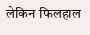लेकिन फिलहाल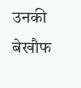उनकी बेखौफ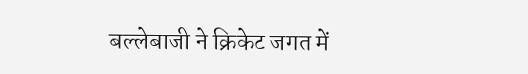बल्लेबाजी ने क्रिकेट जगत में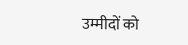उम्मीदों को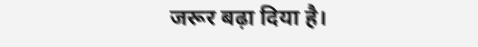जरूर बढ़ा दिया है।